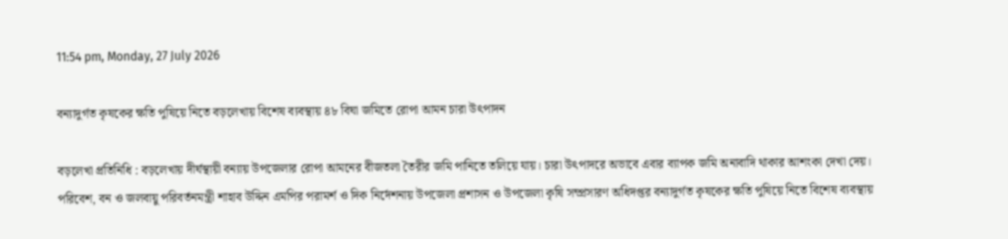11:54 pm, Monday, 27 July 2026

বন্যাদুর্গত কৃষকের ক্ষতি পুষিয়ে নিতে বড়লেখায় বিশেষ ব্যবস্থায় ৪৮ বিঘা জমিতে রোপা আমন চারা উৎপাদন

বড়লেখা প্রতিনিধি : বড়লেখায় দীর্ঘস্থায়ী বন্যায় উপজেলার রোপা আমনের বীজতলা তৈরীর জমি পানিতে তলিয়ে যায়। চারা উৎপাদরে অভাবে এবার ব্যাপক জমি অনাবাদি থাকার আশংকা দেখা দেয়। পরিবেশ, বন ও জলবায়ু পরিবর্তনমন্ত্রী শাহাব উদ্দিন এমপির পরামর্শ ও দিক নির্দেশনায় উপজেলা প্রশাসন ও উপজেলা কৃষি সম্প্রসারণ অধিদপ্তর বন্যাদুর্গত কৃষকের ক্ষতি পুষিয়ে নিতে বিশেষ ব্যবস্থায়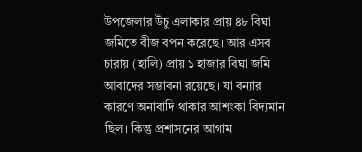উপজেলার উঁচু এলাকার প্রায় ৪৮ বিঘা জমিতে বীজ বপন করেছে। আর এসব চারায় (হালি) প্রায় ১ হাজার বিঘা জমি আবাদের সম্ভাবনা রয়েছে। যা বন্যার কারণে অনাবাদি থাকার আশংকা বিদ্যমান ছিল। কিন্তু প্রশাসনের আগাম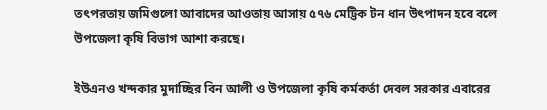তৎপরতায় জমিগুলো আবাদের আওতায় আসায় ৫৭৬ মেট্টিক টন ধান উৎপাদন হবে বলে উপজেলা কৃষি বিভাগ আশা করছে।

ইউএনও খন্দকার মুদাচ্ছির বিন আলী ও উপজেলা কৃষি কর্মকর্তা দেবল সরকার এবারের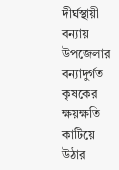দীর্ঘস্থায়ী বন্যায় উপজেলার বন্যাদুর্গত কৃষকের ক্ষয়ক্ষতি কাটিয়ে উঠার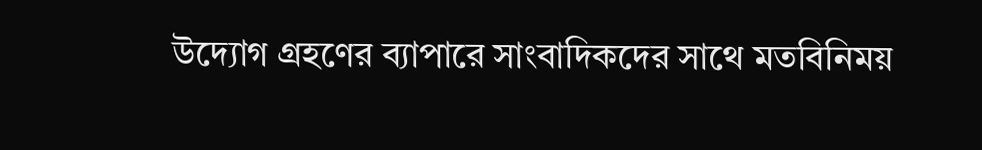উদ্যোগ গ্রহণের ব্যাপারে সাংবাদিকদের সাথে মতবিনিময়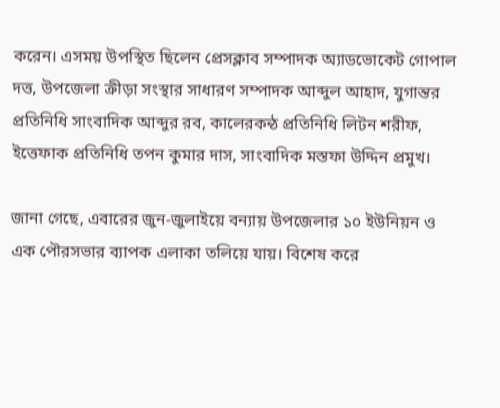করেন। এসময় উপস্থিত ছিলেন প্রেসক্লাব সম্পাদক অ্যাডভোকেট গোপাল দত্ত, উপজেলা ক্রীড়া সংস্থার সাধারণ সম্পাদক আব্দুল আহাদ, যুগান্তর প্রতিনিধি সাংবাদিক আব্দুর রব, কালেরকন্ঠ প্রতিনিধি লিটন শরীফ, ইত্তেফাক প্রতিনিধি তপন কুমার দাস, সাংবাদিক মস্তফা উদ্দিন প্রমুখ।

জানা গেছে, এবারের জুন-জুলাইয়ে বন্যায় উপজেলার ১০ ইউনিয়ন ও এক পৌরসভার ব্যাপক এলাকা তলিয়ে যায়। বিশেষ করে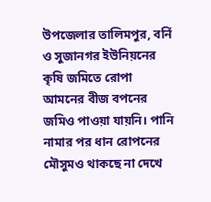উপজেলার তালিমপুর, বর্নি ও সুজানগর ইউনিয়নের কৃষি জমিতে রোপা আমনের বীজ বপনের জমিও পাওয়া যায়নি। পানি নামার পর ধান রোপনের মৌসুমও থাকছে না দেখে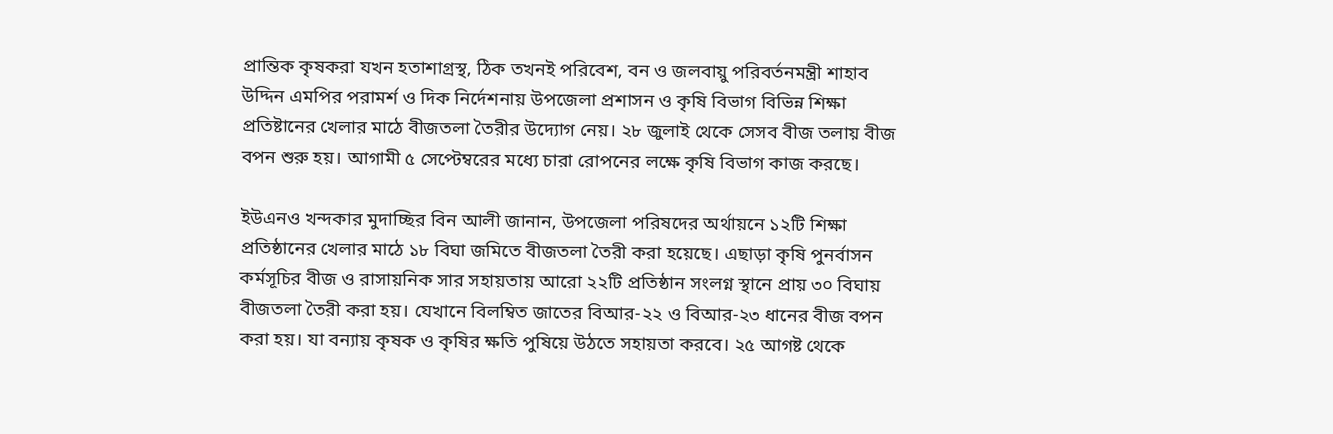প্রান্তিক কৃষকরা যখন হতাশাগ্রস্থ, ঠিক তখনই পরিবেশ, বন ও জলবায়ু পরিবর্তনমন্ত্রী শাহাব উদ্দিন এমপির পরামর্শ ও দিক নির্দেশনায় উপজেলা প্রশাসন ও কৃষি বিভাগ বিভিন্ন শিক্ষা প্রতিষ্টানের খেলার মাঠে বীজতলা তৈরীর উদ্যোগ নেয়। ২৮ জুলাই থেকে সেসব বীজ তলায় বীজ বপন শুরু হয়। আগামী ৫ সেপ্টেম্বরের মধ্যে চারা রোপনের লক্ষে কৃষি বিভাগ কাজ করছে।

ইউএনও খন্দকার মুদাচ্ছির বিন আলী জানান, উপজেলা পরিষদের অর্থায়নে ১২টি শিক্ষা প্রতিষ্ঠানের খেলার মাঠে ১৮ বিঘা জমিতে বীজতলা তৈরী করা হয়েছে। এছাড়া কৃষি পুনর্বাসন কর্মসূচির বীজ ও রাসায়নিক সার সহায়তায় আরো ২২টি প্রতিষ্ঠান সংলগ্ন স্থানে প্রায় ৩০ বিঘায় বীজতলা তৈরী করা হয়। যেখানে বিলম্বিত জাতের বিআর-২২ ও বিআর-২৩ ধানের বীজ বপন করা হয়। যা বন্যায় কৃষক ও কৃষির ক্ষতি পুষিয়ে উঠতে সহায়তা করবে। ২৫ আগষ্ট থেকে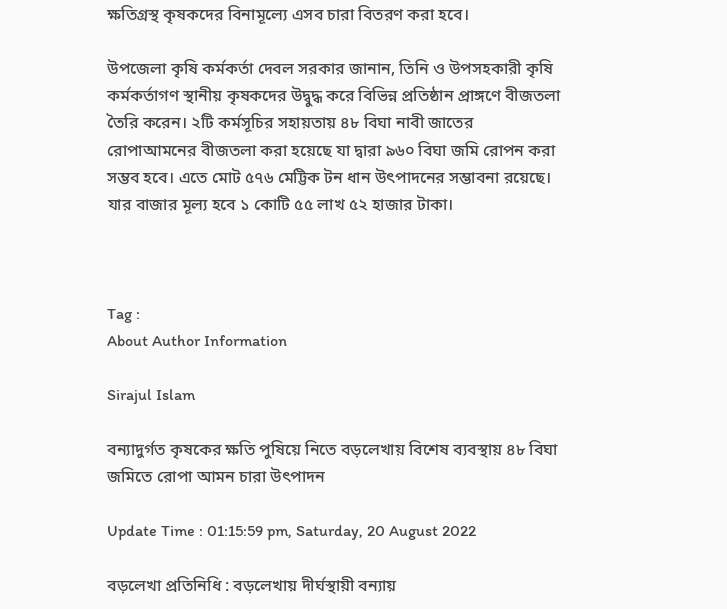ক্ষতিগ্রস্থ কৃষকদের বিনামূল্যে এসব চারা বিতরণ করা হবে।

উপজেলা কৃষি কর্মকর্তা দেবল সরকার জানান, তিনি ও উপসহকারী কৃষি কর্মকর্তাগণ স্থানীয় কৃষকদের উদ্বুদ্ধ করে বিভিন্ন প্রতিষ্ঠান প্রাঙ্গণে বীজতলা তৈরি করেন। ২টি কর্মসূচির সহায়তায় ৪৮ বিঘা নাবী জাতের রোপাআমনের বীজতলা করা হয়েছে যা দ্বারা ৯৬০ বিঘা জমি রোপন করা সম্ভব হবে। এতে মোট ৫৭৬ মেট্টিক টন ধান উৎপাদনের সম্ভাবনা রয়েছে। যার বাজার মূল্য হবে ১ কোটি ৫৫ লাখ ৫২ হাজার টাকা।



Tag :
About Author Information

Sirajul Islam

বন্যাদুর্গত কৃষকের ক্ষতি পুষিয়ে নিতে বড়লেখায় বিশেষ ব্যবস্থায় ৪৮ বিঘা জমিতে রোপা আমন চারা উৎপাদন

Update Time : 01:15:59 pm, Saturday, 20 August 2022

বড়লেখা প্রতিনিধি : বড়লেখায় দীর্ঘস্থায়ী বন্যায়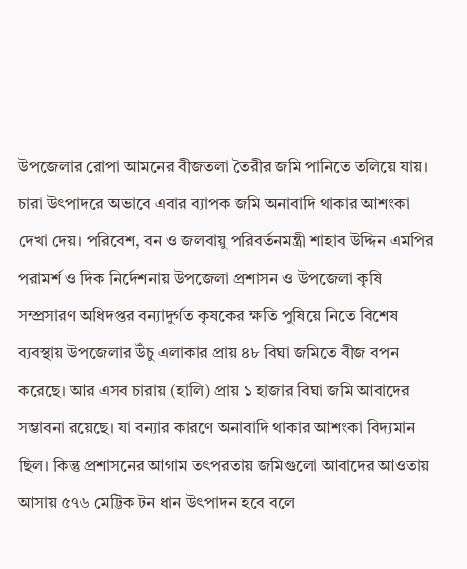উপজেলার রোপা আমনের বীজতলা তৈরীর জমি পানিতে তলিয়ে যায়। চারা উৎপাদরে অভাবে এবার ব্যাপক জমি অনাবাদি থাকার আশংকা দেখা দেয়। পরিবেশ, বন ও জলবায়ু পরিবর্তনমন্ত্রী শাহাব উদ্দিন এমপির পরামর্শ ও দিক নির্দেশনায় উপজেলা প্রশাসন ও উপজেলা কৃষি সম্প্রসারণ অধিদপ্তর বন্যাদুর্গত কৃষকের ক্ষতি পুষিয়ে নিতে বিশেষ ব্যবস্থায় উপজেলার উঁচু এলাকার প্রায় ৪৮ বিঘা জমিতে বীজ বপন করেছে। আর এসব চারায় (হালি) প্রায় ১ হাজার বিঘা জমি আবাদের সম্ভাবনা রয়েছে। যা বন্যার কারণে অনাবাদি থাকার আশংকা বিদ্যমান ছিল। কিন্তু প্রশাসনের আগাম তৎপরতায় জমিগুলো আবাদের আওতায় আসায় ৫৭৬ মেট্টিক টন ধান উৎপাদন হবে বলে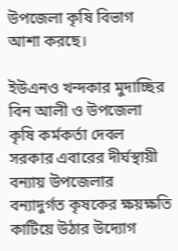উপজেলা কৃষি বিভাগ আশা করছে।

ইউএনও খন্দকার মুদাচ্ছির বিন আলী ও উপজেলা কৃষি কর্মকর্তা দেবল সরকার এবারের দীর্ঘস্থায়ী বন্যায় উপজেলার বন্যাদুর্গত কৃষকের ক্ষয়ক্ষতি কাটিয়ে উঠার উদ্যোগ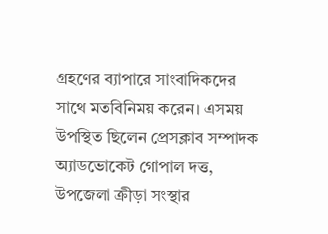গ্রহণের ব্যাপারে সাংবাদিকদের সাথে মতবিনিময় করেন। এসময় উপস্থিত ছিলেন প্রেসক্লাব সম্পাদক অ্যাডভোকেট গোপাল দত্ত, উপজেলা ক্রীড়া সংস্থার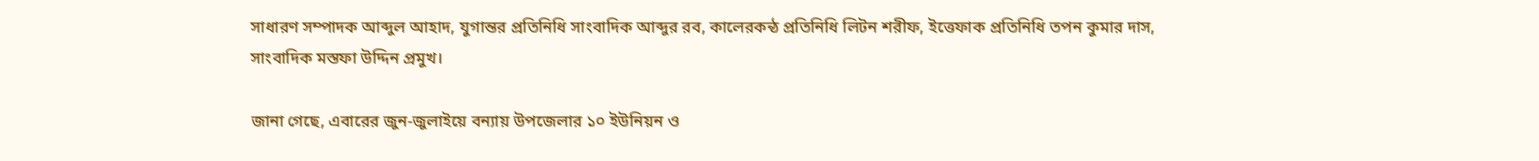সাধারণ সম্পাদক আব্দুল আহাদ, যুগান্তর প্রতিনিধি সাংবাদিক আব্দুর রব, কালেরকন্ঠ প্রতিনিধি লিটন শরীফ, ইত্তেফাক প্রতিনিধি তপন কুমার দাস, সাংবাদিক মস্তফা উদ্দিন প্রমুখ।

জানা গেছে, এবারের জুন-জুলাইয়ে বন্যায় উপজেলার ১০ ইউনিয়ন ও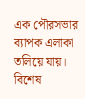এক পৌরসভার ব্যাপক এলাকা তলিয়ে যায়। বিশেষ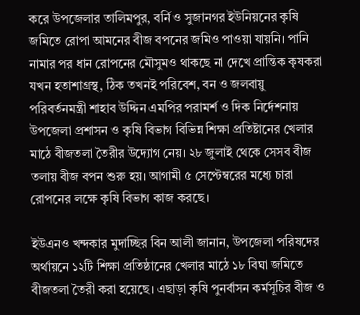করে উপজেলার তালিমপুর, বর্নি ও সুজানগর ইউনিয়নের কৃষি জমিতে রোপা আমনের বীজ বপনের জমিও পাওয়া যায়নি। পানি নামার পর ধান রোপনের মৌসুমও থাকছে না দেখে প্রান্তিক কৃষকরা যখন হতাশাগ্রস্থ, ঠিক তখনই পরিবেশ, বন ও জলবায়ু পরিবর্তনমন্ত্রী শাহাব উদ্দিন এমপির পরামর্শ ও দিক নির্দেশনায় উপজেলা প্রশাসন ও কৃষি বিভাগ বিভিন্ন শিক্ষা প্রতিষ্টানের খেলার মাঠে বীজতলা তৈরীর উদ্যোগ নেয়। ২৮ জুলাই থেকে সেসব বীজ তলায় বীজ বপন শুরু হয়। আগামী ৫ সেপ্টেম্বরের মধ্যে চারা রোপনের লক্ষে কৃষি বিভাগ কাজ করছে।

ইউএনও খন্দকার মুদাচ্ছির বিন আলী জানান, উপজেলা পরিষদের অর্থায়নে ১২টি শিক্ষা প্রতিষ্ঠানের খেলার মাঠে ১৮ বিঘা জমিতে বীজতলা তৈরী করা হয়েছে। এছাড়া কৃষি পুনর্বাসন কর্মসূচির বীজ ও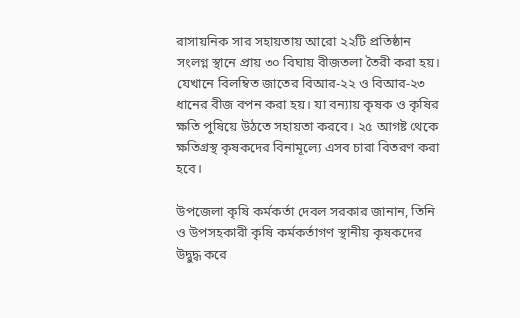রাসায়নিক সার সহায়তায় আরো ২২টি প্রতিষ্ঠান সংলগ্ন স্থানে প্রায় ৩০ বিঘায় বীজতলা তৈরী করা হয়। যেখানে বিলম্বিত জাতের বিআর-২২ ও বিআর-২৩ ধানের বীজ বপন করা হয়। যা বন্যায় কৃষক ও কৃষির ক্ষতি পুষিয়ে উঠতে সহায়তা করবে। ২৫ আগষ্ট থেকে ক্ষতিগ্রস্থ কৃষকদের বিনামূল্যে এসব চারা বিতরণ করা হবে।

উপজেলা কৃষি কর্মকর্তা দেবল সরকার জানান, তিনি ও উপসহকারী কৃষি কর্মকর্তাগণ স্থানীয় কৃষকদের উদ্বুদ্ধ করে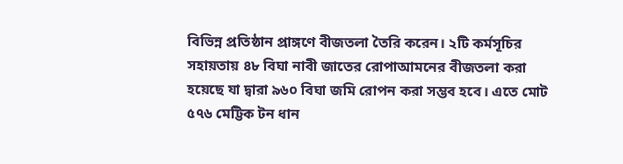বিভিন্ন প্রতিষ্ঠান প্রাঙ্গণে বীজতলা তৈরি করেন। ২টি কর্মসূচির সহায়তায় ৪৮ বিঘা নাবী জাতের রোপাআমনের বীজতলা করা হয়েছে যা দ্বারা ৯৬০ বিঘা জমি রোপন করা সম্ভব হবে। এতে মোট ৫৭৬ মেট্টিক টন ধান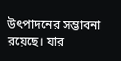উৎপাদনের সম্ভাবনা রয়েছে। যার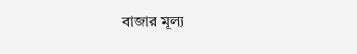বাজার মূল্য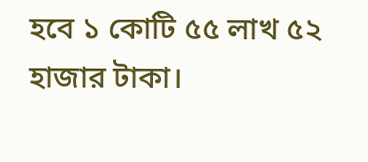হবে ১ কোটি ৫৫ লাখ ৫২ হাজার টাকা।